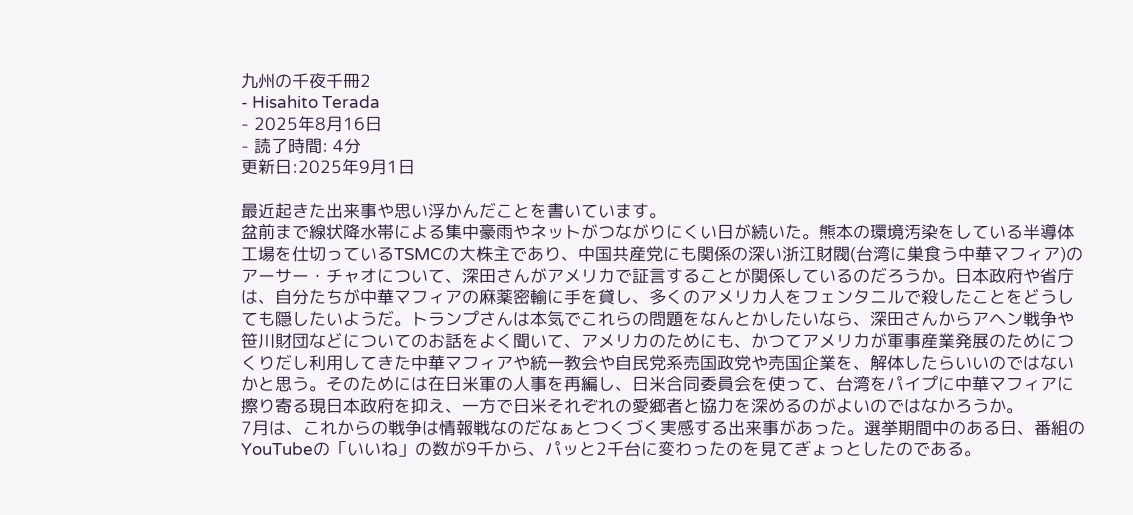九州の千夜千冊2
- Hisahito Terada
- 2025年8月16日
- 読了時間: 4分
更新日:2025年9月1日

最近起きた出来事や思い浮かんだことを書いています。
盆前まで線状降水帯による集中豪雨やネットがつながりにくい日が続いた。熊本の環境汚染をしている半導体工場を仕切っているTSMCの大株主であり、中国共産党にも関係の深い浙江財閥(台湾に巣食う中華マフィア)のアーサー・チャオについて、深田さんがアメリカで証言することが関係しているのだろうか。日本政府や省庁は、自分たちが中華マフィアの麻薬密輸に手を貸し、多くのアメリカ人をフェンタニルで殺したことをどうしても隠したいようだ。トランプさんは本気でこれらの問題をなんとかしたいなら、深田さんからアヘン戦争や笹川財団などについてのお話をよく聞いて、アメリカのためにも、かつてアメリカが軍事産業発展のためにつくりだし利用してきた中華マフィアや統一教会や自民党系売国政党や売国企業を、解体したらいいのではないかと思う。そのためには在日米軍の人事を再編し、日米合同委員会を使って、台湾をパイプに中華マフィアに擦り寄る現日本政府を抑え、一方で日米それぞれの愛郷者と協力を深めるのがよいのではなかろうか。
7月は、これからの戦争は情報戦なのだなぁとつくづく実感する出来事があった。選挙期間中のある日、番組のYouTubeの「いいね」の数が9千から、パッと2千台に変わったのを見てぎょっとしたのである。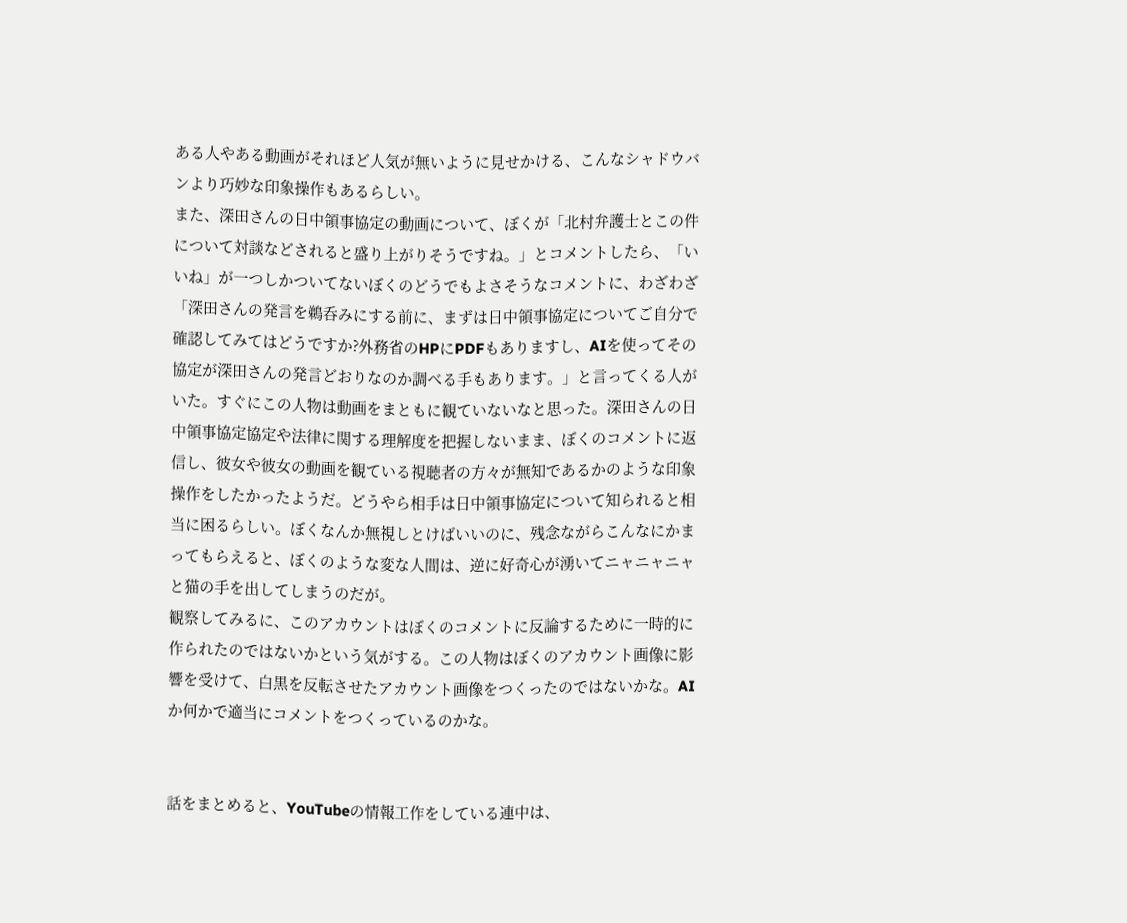ある人やある動画がそれほど人気が無いように見せかける、こんなシャドウバンより巧妙な印象操作もあるらしい。
また、深田さんの日中領事協定の動画について、ぼくが「北村弁護士とこの件について対談などされると盛り上がりそうですね。」とコメントしたら、「いいね」が一つしかついてないぼくのどうでもよさそうなコメントに、わざわざ「深田さんの発言を鵜呑みにする前に、まずは日中領事協定についてご自分で確認してみてはどうですか?外務省のHPにPDFもありますし、AIを使ってその協定が深田さんの発言どおりなのか調べる手もあります。」と言ってくる人がいた。すぐにこの人物は動画をまともに観ていないなと思った。深田さんの日中領事協定協定や法律に関する理解度を把握しないまま、ぼくのコメントに返信し、彼女や彼女の動画を観ている視聴者の方々が無知であるかのような印象操作をしたかったようだ。どうやら相手は日中領事協定について知られると相当に困るらしい。ぼくなんか無視しとけばいいのに、残念ながらこんなにかまってもらえると、ぼくのような変な人間は、逆に好奇心が湧いてニャニャニャと猫の手を出してしまうのだが。
観察してみるに、このアカウントはぼくのコメントに反論するために一時的に作られたのではないかという気がする。この人物はぼくのアカウント画像に影響を受けて、白黒を反転させたアカウント画像をつくったのではないかな。AIか何かで適当にコメントをつくっているのかな。


話をまとめると、YouTubeの情報工作をしている連中は、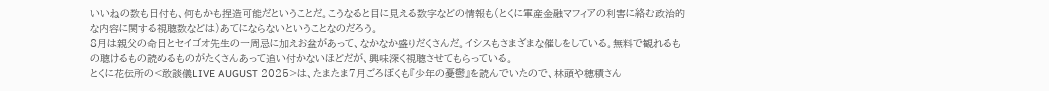いいねの数も日付も、何もかも捏造可能だということだ。こうなると目に見える数字などの情報も(とくに軍産金融マフィアの利害に絡む政治的な内容に関する視聴数などは)あてにならないということなのだろう。
8月は親父の命日とセイゴオ先生の一周忌に加えお盆があって、なかなか盛りだくさんだ。イシスもさまざまな催しをしている。無料で観れるもの聴けるもの読めるものがたくさんあって追い付かないほどだが、興味深く視聴させてもらっている。
とくに花伝所の<敢談儀LIVE AUGUST 2025>は、たまたま7月ごろぼくも『少年の憂鬱』を読んでいたので、林頭や穂積さん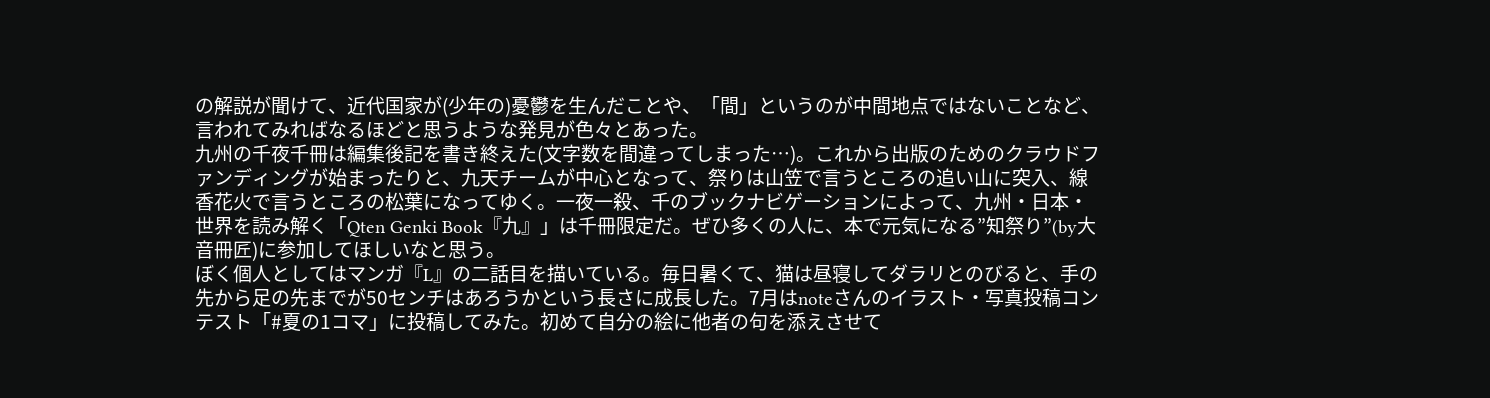の解説が聞けて、近代国家が(少年の)憂鬱を生んだことや、「間」というのが中間地点ではないことなど、言われてみればなるほどと思うような発見が色々とあった。
九州の千夜千冊は編集後記を書き終えた(文字数を間違ってしまった…)。これから出版のためのクラウドファンディングが始まったりと、九天チームが中心となって、祭りは山笠で言うところの追い山に突入、線香花火で言うところの松葉になってゆく。一夜一殺、千のブックナビゲーションによって、九州・日本・世界を読み解く「Qten Genki Book『九』」は千冊限定だ。ぜひ多くの人に、本で元気になる”知祭り”(by大音冊匠)に参加してほしいなと思う。
ぼく個人としてはマンガ『L』の二話目を描いている。毎日暑くて、猫は昼寝してダラリとのびると、手の先から足の先までが50センチはあろうかという長さに成長した。7月はnoteさんのイラスト・写真投稿コンテスト「#夏の1コマ」に投稿してみた。初めて自分の絵に他者の句を添えさせて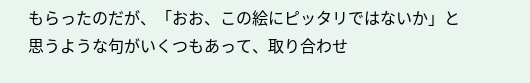もらったのだが、「おお、この絵にピッタリではないか」と思うような句がいくつもあって、取り合わせ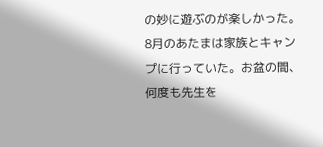の妙に遊ぶのが楽しかった。8月のあたまは家族とキャンプに行っていた。お盆の間、何度も先生を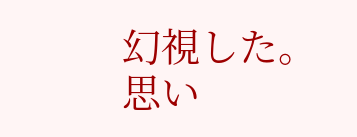幻視した。
思い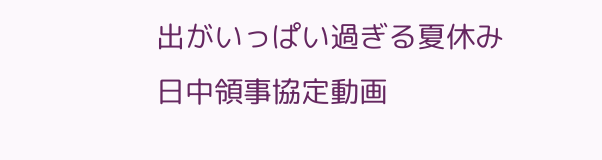出がいっぱい過ぎる夏休み
日中領事協定動画